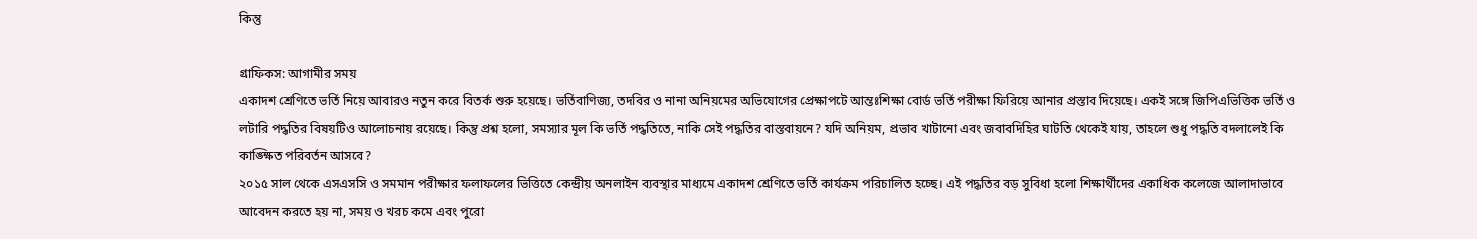কিন্তু

গ্রাফিকস: আগামীর সময়
একাদশ শ্রেণিতে ভর্তি নিয়ে আবারও নতুন করে বিতর্ক শুরু হয়েছে। ভর্তিবাণিজ্য, তদবির ও নানা অনিয়মের অভিযোগের প্রেক্ষাপটে আন্তঃশিক্ষা বোর্ড ভর্তি পরীক্ষা ফিরিয়ে আনার প্রস্তাব দিয়েছে। একই সঙ্গে জিপিএভিত্তিক ভর্তি ও লটারি পদ্ধতির বিষয়টিও আলোচনায় রয়েছে। কিন্তু প্রশ্ন হলো, সমস্যার মূল কি ভর্তি পদ্ধতিতে, নাকি সেই পদ্ধতির বাস্তবায়নে? যদি অনিয়ম, প্রভাব খাটানো এবং জবাবদিহির ঘাটতি থেকেই যায়, তাহলে শুধু পদ্ধতি বদলালেই কি কাঙ্ক্ষিত পরিবর্তন আসবে?
২০১৫ সাল থেকে এসএসসি ও সমমান পরীক্ষার ফলাফলের ভিত্তিতে কেন্দ্রীয় অনলাইন ব্যবস্থার মাধ্যমে একাদশ শ্রেণিতে ভর্তি কার্যক্রম পরিচালিত হচ্ছে। এই পদ্ধতির বড় সুবিধা হলো শিক্ষার্থীদের একাধিক কলেজে আলাদাভাবে আবেদন করতে হয় না, সময় ও খরচ কমে এবং পুরো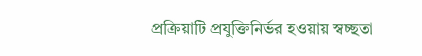প্রক্রিয়াটি প্রযুক্তিনির্ভর হওয়ায় স্বচ্ছতা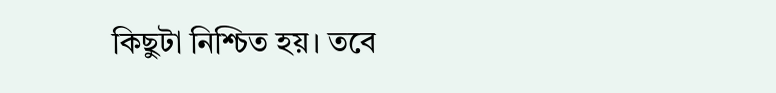কিছুটা নিশ্চিত হয়। তবে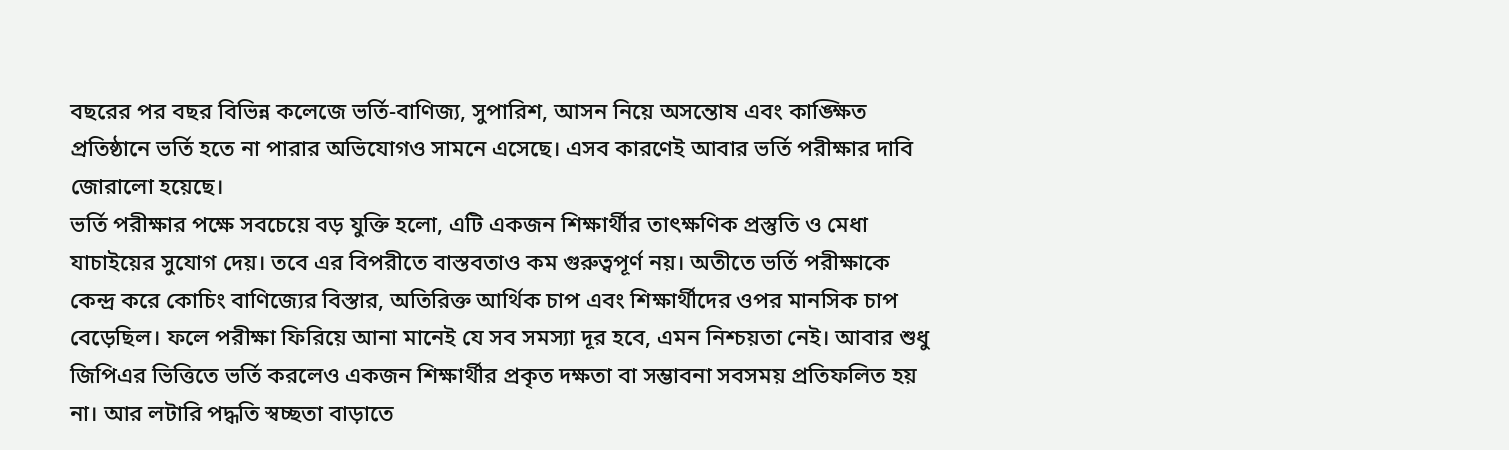বছরের পর বছর বিভিন্ন কলেজে ভর্তি-বাণিজ্য, সুপারিশ, আসন নিয়ে অসন্তোষ এবং কাঙ্ক্ষিত প্রতিষ্ঠানে ভর্তি হতে না পারার অভিযোগও সামনে এসেছে। এসব কারণেই আবার ভর্তি পরীক্ষার দাবি জোরালো হয়েছে।
ভর্তি পরীক্ষার পক্ষে সবচেয়ে বড় যুক্তি হলো, এটি একজন শিক্ষার্থীর তাৎক্ষণিক প্রস্তুতি ও মেধা যাচাইয়ের সুযোগ দেয়। তবে এর বিপরীতে বাস্তবতাও কম গুরুত্বপূর্ণ নয়। অতীতে ভর্তি পরীক্ষাকে কেন্দ্র করে কোচিং বাণিজ্যের বিস্তার, অতিরিক্ত আর্থিক চাপ এবং শিক্ষার্থীদের ওপর মানসিক চাপ বেড়েছিল। ফলে পরীক্ষা ফিরিয়ে আনা মানেই যে সব সমস্যা দূর হবে, এমন নিশ্চয়তা নেই। আবার শুধু জিপিএর ভিত্তিতে ভর্তি করলেও একজন শিক্ষার্থীর প্রকৃত দক্ষতা বা সম্ভাবনা সবসময় প্রতিফলিত হয় না। আর লটারি পদ্ধতি স্বচ্ছতা বাড়াতে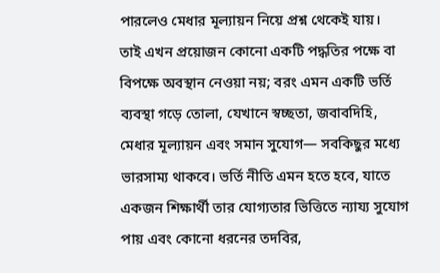পারলেও মেধার মূল্যায়ন নিয়ে প্রশ্ন থেকেই যায়।
তাই এখন প্রয়োজন কোনো একটি পদ্ধতির পক্ষে বা বিপক্ষে অবস্থান নেওয়া নয়; বরং এমন একটি ভর্তি ব্যবস্থা গড়ে তোলা, যেখানে স্বচ্ছতা, জবাবদিহি, মেধার মূল্যায়ন এবং সমান সুযোগ— সবকিছুর মধ্যে ভারসাম্য থাকবে। ভর্তি নীতি এমন হতে হবে, যাতে একজন শিক্ষার্থী তার যোগ্যতার ভিত্তিতে ন্যায্য সুযোগ পায় এবং কোনো ধরনের তদবির,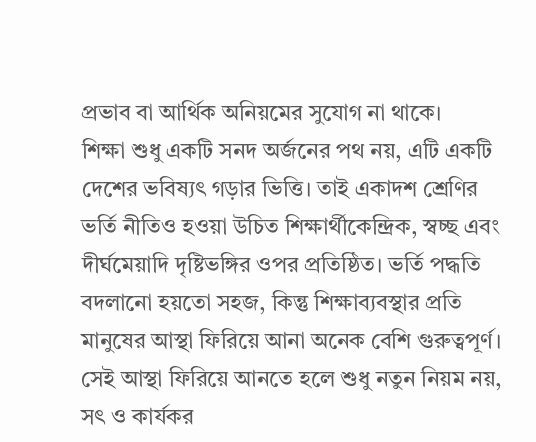প্রভাব বা আর্থিক অনিয়মের সুযোগ না থাকে।
শিক্ষা শুধু একটি সনদ অর্জনের পথ নয়, এটি একটি দেশের ভবিষ্যৎ গড়ার ভিত্তি। তাই একাদশ শ্রেণির ভর্তি নীতিও হওয়া উচিত শিক্ষার্থীকেন্দ্রিক, স্বচ্ছ এবং দীর্ঘমেয়াদি দৃষ্টিভঙ্গির ওপর প্রতিষ্ঠিত। ভর্তি পদ্ধতি বদলানো হয়তো সহজ, কিন্তু শিক্ষাব্যবস্থার প্রতি মানুষের আস্থা ফিরিয়ে আনা অনেক বেশি গুরুত্বপূর্ণ। সেই আস্থা ফিরিয়ে আনতে হলে শুধু নতুন নিয়ম নয়, সৎ ও কার্যকর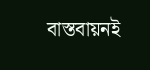বাস্তবায়নই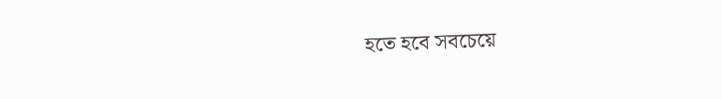হতে হবে সবচেয়ে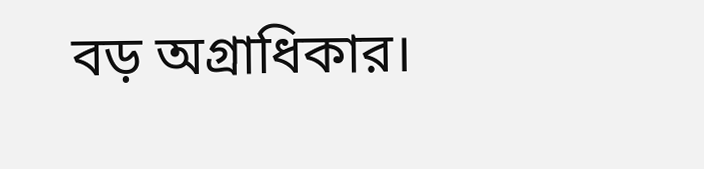বড় অগ্রাধিকার।